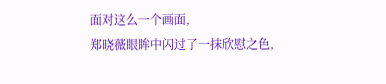面对这么一个画面,
郑晓薇眼眸中闪过了一抹欣慰之色,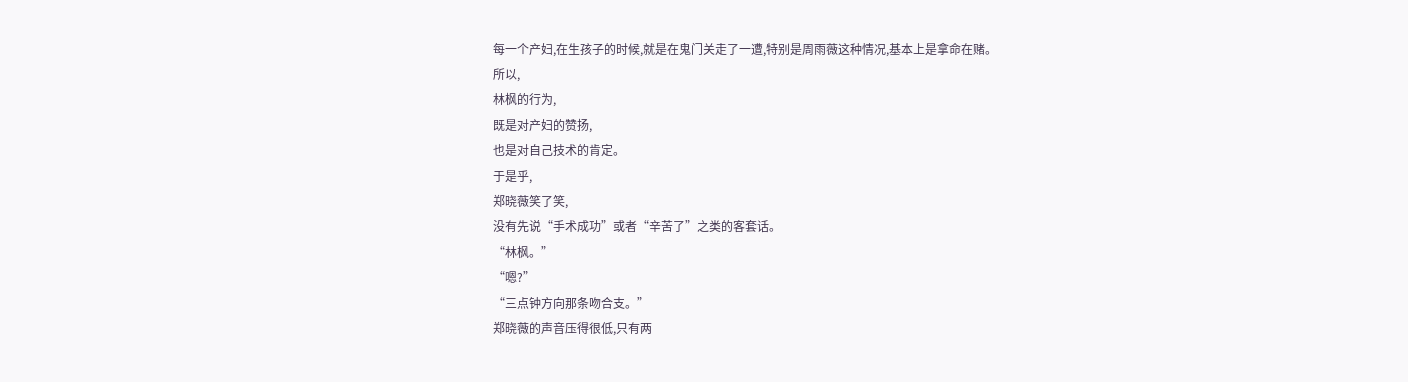每一个产妇,在生孩子的时候,就是在鬼门关走了一遭,特别是周雨薇这种情况,基本上是拿命在赌。
所以,
林枫的行为,
既是对产妇的赞扬,
也是对自己技术的肯定。
于是乎,
郑晓薇笑了笑,
没有先说“手术成功”或者“辛苦了”之类的客套话。
“林枫。”
“嗯?”
“三点钟方向那条吻合支。”
郑晓薇的声音压得很低,只有两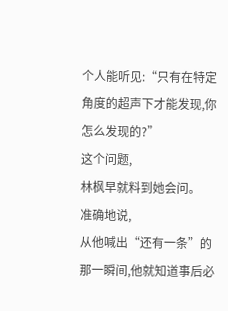个人能听见:“只有在特定角度的超声下才能发现,你怎么发现的?”
这个问题,
林枫早就料到她会问。
准确地说,
从他喊出“还有一条”的那一瞬间,他就知道事后必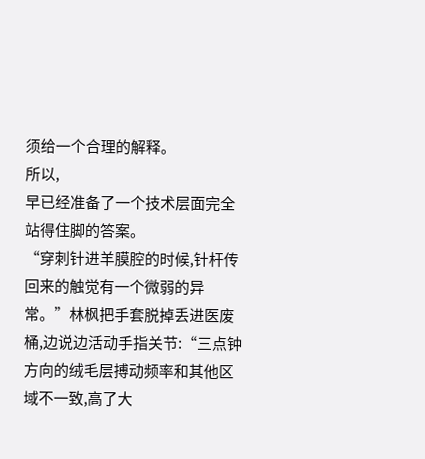须给一个合理的解释。
所以,
早已经准备了一个技术层面完全站得住脚的答案。
“穿刺针进羊膜腔的时候,针杆传回来的触觉有一个微弱的异常。”林枫把手套脱掉丢进医废桶,边说边活动手指关节:“三点钟方向的绒毛层搏动频率和其他区域不一致,高了大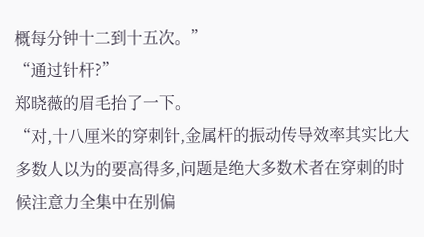概每分钟十二到十五次。”
“通过针杆?”
郑晓薇的眉毛抬了一下。
“对,十八厘米的穿刺针,金属杆的振动传导效率其实比大多数人以为的要高得多,问题是绝大多数术者在穿刺的时候注意力全集中在别偏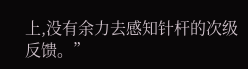上,没有余力去感知针杆的次级反馈。”